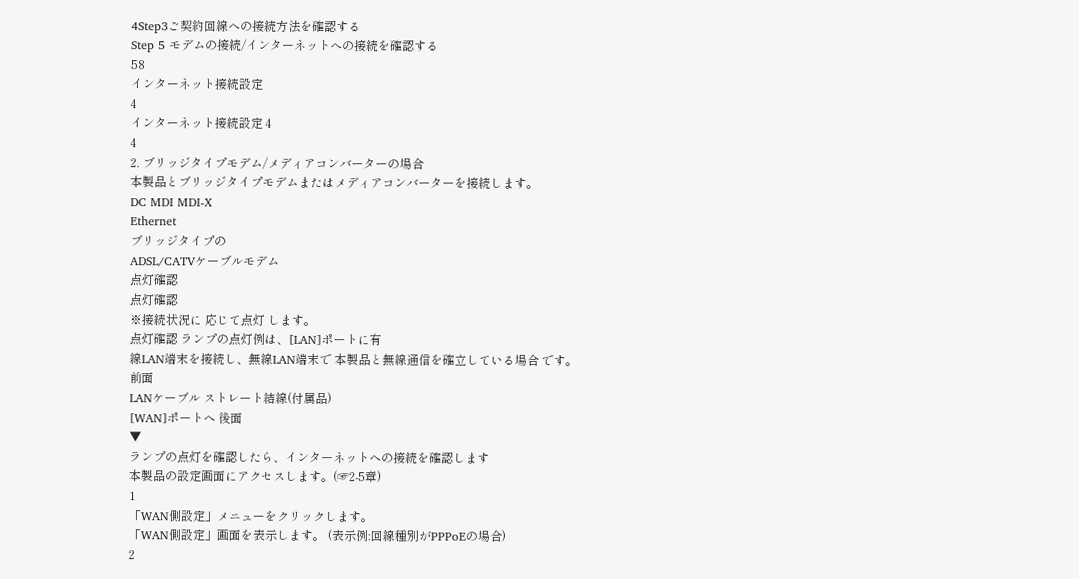4Step3ご契約回線への接続方法を確認する
Step 5 モデムの接続/インターネットへの接続を確認する
58
インターネット接続設定
4
インターネット接続設定 4
4
2. ブリッジタイプモデム/メディアコンバーターの場合
本製品とブリッジタイプモデムまたはメディアコンバーターを接続します。
DC MDI MDI-X
Ethernet
ブリッジタイプの
ADSL/CATVケーブルモデム
点灯確認
点灯確認
※接続状況に 応じて点灯 します。
点灯確認 ランプの点灯例は、[LAN]ポートに有
線LAN端末を接続し、無線LAN端末で 本製品と無線通信を確立している場合 です。
前面
LANケーブル ストレート結線(付属品)
[WAN]ポートへ 後面
▼
ランプの点灯を確認したら、インターネットへの接続を確認します
本製品の設定画面にアクセスします。(☞2-5章)
1
「WAN側設定」メニューをクリックします。
「WAN側設定」画面を表示します。 (表示例:回線種別がPPPoEの場合)
2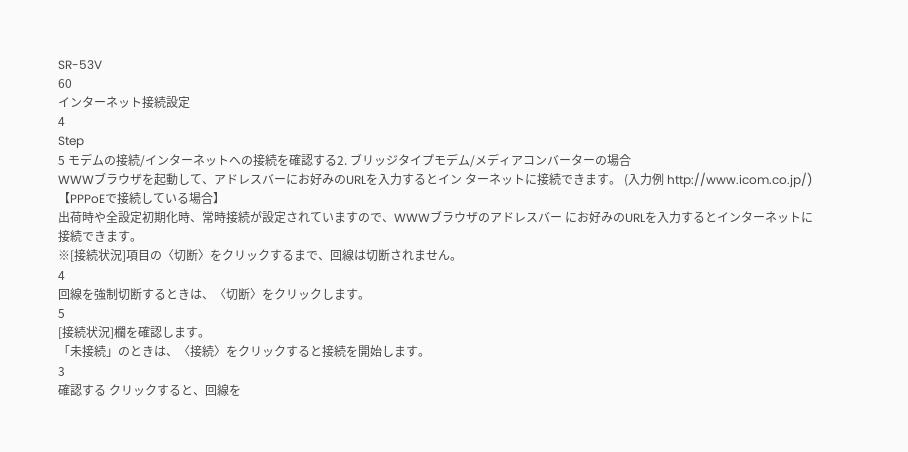SR-53V
60
インターネット接続設定
4
Step
5 モデムの接続/インターネットへの接続を確認する2. ブリッジタイプモデム/メディアコンバーターの場合
WWWブラウザを起動して、アドレスバーにお好みのURLを入力するとイン ターネットに接続できます。 (入力例 http://www.icom.co.jp/)
【PPPoEで接続している場合】
出荷時や全設定初期化時、常時接続が設定されていますので、WWWブラウザのアドレスバー にお好みのURLを入力するとインターネットに接続できます。
※[接続状況]項目の〈切断〉をクリックするまで、回線は切断されません。
4
回線を強制切断するときは、〈切断〉をクリックします。
5
[接続状況]欄を確認します。
「未接続」のときは、〈接続〉をクリックすると接続を開始します。
3
確認する クリックすると、回線を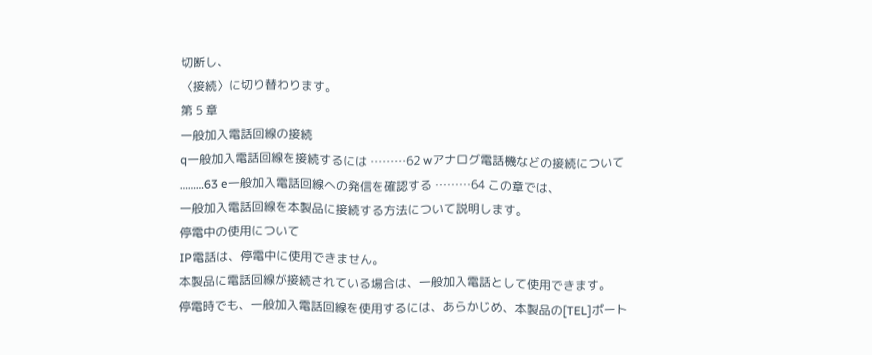切断し、
〈接続〉に切り替わります。
第 5 章
一般加入電話回線の接続
q一般加入電話回線を接続するには ………62 wアナログ電話機などの接続について ………63 e一般加入電話回線への発信を確認する ………64 この章では、
一般加入電話回線を本製品に接続する方法について説明します。
停電中の使用について
IP電話は、停電中に使用できません。
本製品に電話回線が接続されている場合は、一般加入電話として使用できます。
停電時でも、一般加入電話回線を使用するには、あらかじめ、本製品の[TEL]ポート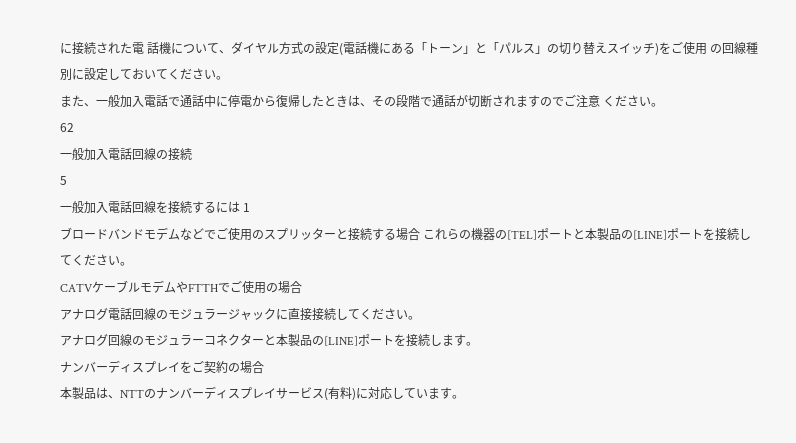に接続された電 話機について、ダイヤル方式の設定(電話機にある「トーン」と「パルス」の切り替えスイッチ)をご使用 の回線種別に設定しておいてください。
また、一般加入電話で通話中に停電から復帰したときは、その段階で通話が切断されますのでご注意 ください。
62
一般加入電話回線の接続
5
一般加入電話回線を接続するには 1
ブロードバンドモデムなどでご使用のスプリッターと接続する場合 これらの機器の[TEL]ポートと本製品の[LINE]ポートを接続してください。
CATVケーブルモデムやFTTHでご使用の場合
アナログ電話回線のモジュラージャックに直接接続してください。
アナログ回線のモジュラーコネクターと本製品の[LINE]ポートを接続します。
ナンバーディスプレイをご契約の場合
本製品は、NTTのナンバーディスプレイサービス(有料)に対応しています。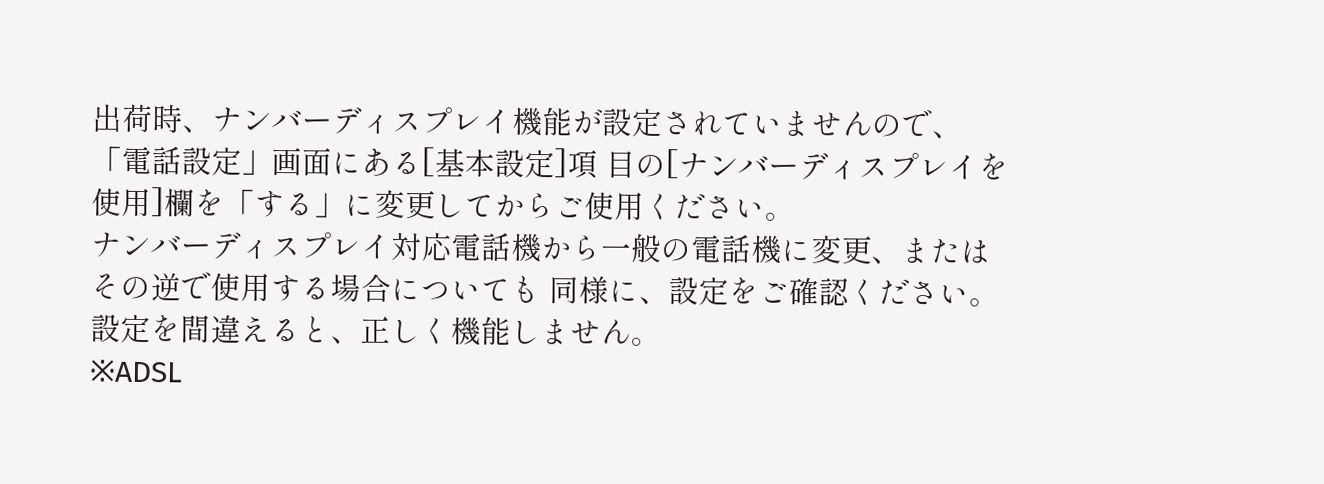出荷時、ナンバーディスプレイ機能が設定されていませんので、「電話設定」画面にある[基本設定]項 目の[ナンバーディスプレイを使用]欄を「する」に変更してからご使用ください。
ナンバーディスプレイ対応電話機から一般の電話機に変更、またはその逆で使用する場合についても 同様に、設定をご確認ください。設定を間違えると、正しく機能しません。
※ADSL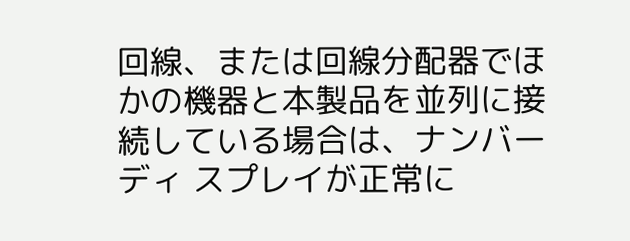回線、または回線分配器でほかの機器と本製品を並列に接続している場合は、ナンバーディ スプレイが正常に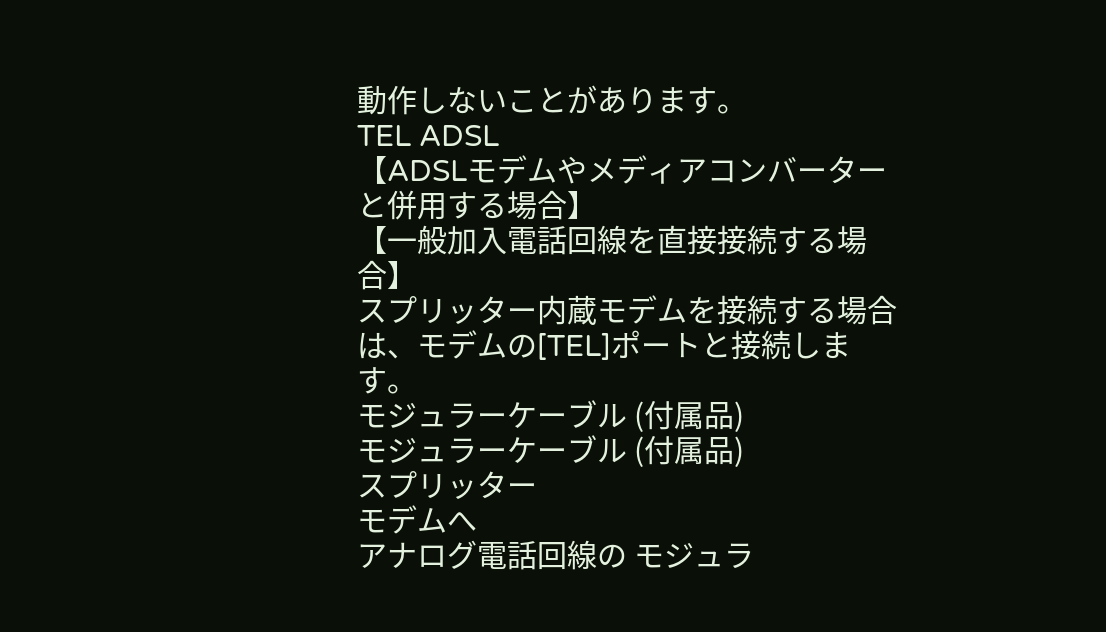動作しないことがあります。
TEL ADSL
【ADSLモデムやメディアコンバーターと併用する場合】
【一般加入電話回線を直接接続する場合】
スプリッター内蔵モデムを接続する場合 は、モデムの[TEL]ポートと接続します。
モジュラーケーブル (付属品)
モジュラーケーブル (付属品)
スプリッター
モデムへ
アナログ電話回線の モジュラ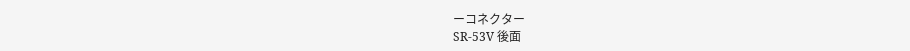ーコネクター
SR-53V 後面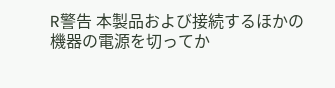R警告 本製品および接続するほかの機器の電源を切ってか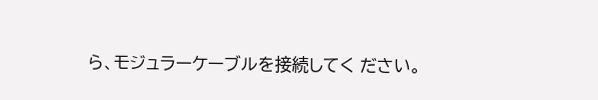ら、モジュラーケーブルを接続してく ださい。